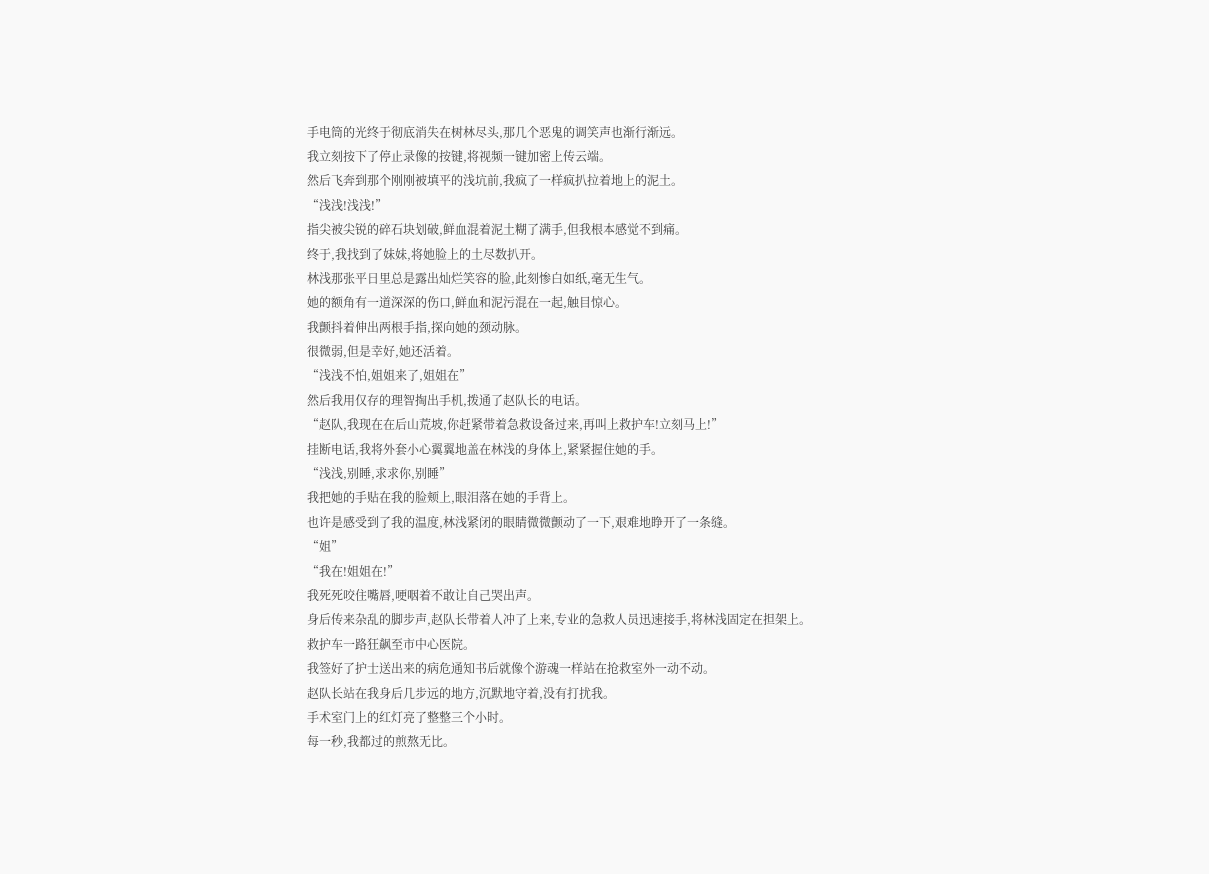手电筒的光终于彻底消失在树林尽头,那几个恶鬼的调笑声也渐行渐远。
我立刻按下了停止录像的按键,将视频一键加密上传云端。
然后飞奔到那个刚刚被填平的浅坑前,我疯了一样疯扒拉着地上的泥土。
“浅浅!浅浅!”
指尖被尖锐的碎石块划破,鲜血混着泥土糊了满手,但我根本感觉不到痛。
终于,我找到了妹妹,将她脸上的土尽数扒开。
林浅那张平日里总是露出灿烂笑容的脸,此刻惨白如纸,毫无生气。
她的额角有一道深深的伤口,鲜血和泥污混在一起,触目惊心。
我颤抖着伸出两根手指,探向她的颈动脉。
很微弱,但是幸好,她还活着。
“浅浅不怕,姐姐来了,姐姐在”
然后我用仅存的理智掏出手机,拨通了赵队长的电话。
“赵队,我现在在后山荒坡,你赶紧带着急救设备过来,再叫上救护车!立刻马上!”
挂断电话,我将外套小心翼翼地盖在林浅的身体上,紧紧握住她的手。
“浅浅,别睡,求求你,别睡”
我把她的手贴在我的脸颊上,眼泪落在她的手背上。
也许是感受到了我的温度,林浅紧闭的眼睛微微颤动了一下,艰难地睁开了一条缝。
“姐”
“我在!姐姐在!”
我死死咬住嘴唇,哽咽着不敢让自己哭出声。
身后传来杂乱的脚步声,赵队长带着人冲了上来,专业的急救人员迅速接手,将林浅固定在担架上。
救护车一路狂飙至市中心医院。
我签好了护士送出来的病危通知书后就像个游魂一样站在抢救室外一动不动。
赵队长站在我身后几步远的地方,沉默地守着,没有打扰我。
手术室门上的红灯亮了整整三个小时。
每一秒,我都过的煎熬无比。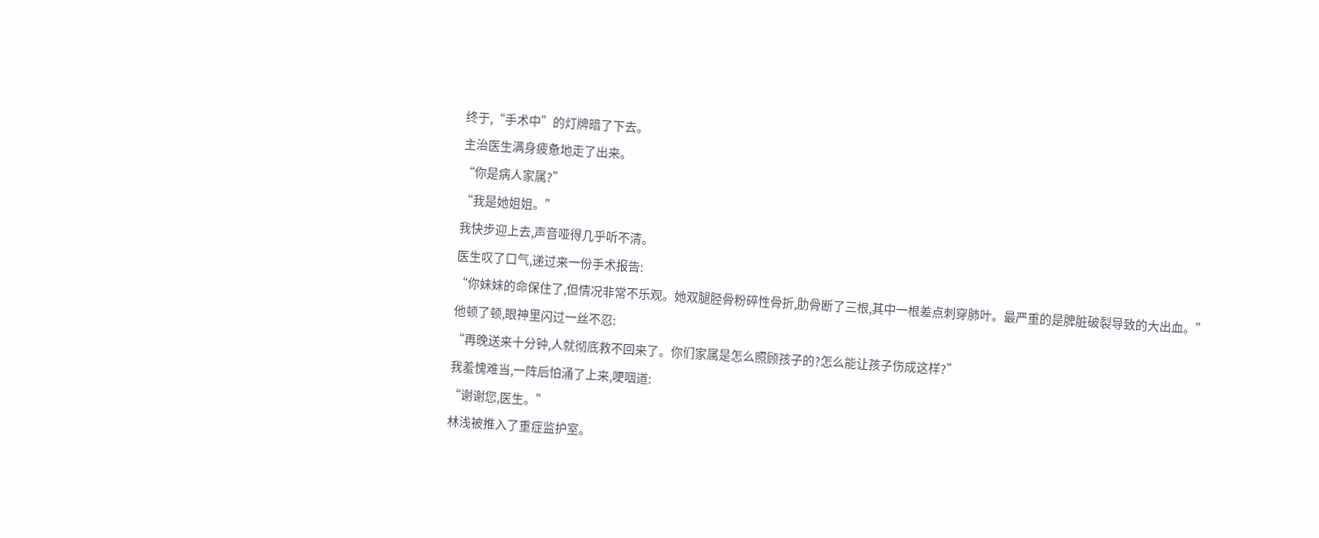终于,“手术中”的灯牌暗了下去。
主治医生满身疲惫地走了出来。
“你是病人家属?”
“我是她姐姐。”
我快步迎上去,声音哑得几乎听不清。
医生叹了口气,递过来一份手术报告:
“你妹妹的命保住了,但情况非常不乐观。她双腿胫骨粉碎性骨折,肋骨断了三根,其中一根差点刺穿肺叶。最严重的是脾脏破裂导致的大出血。”
他顿了顿,眼神里闪过一丝不忍:
“再晚送来十分钟,人就彻底救不回来了。你们家属是怎么照顾孩子的?怎么能让孩子伤成这样?”
我羞愧难当,一阵后怕涌了上来,哽咽道:
“谢谢您,医生。”
林浅被推入了重症监护室。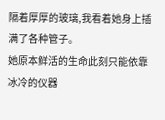隔着厚厚的玻璃,我看着她身上插满了各种管子。
她原本鲜活的生命此刻只能依靠冰冷的仪器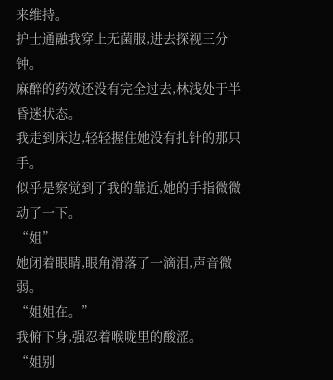来维持。
护士通融我穿上无菌服,进去探视三分钟。
麻醉的药效还没有完全过去,林浅处于半昏迷状态。
我走到床边,轻轻握住她没有扎针的那只手。
似乎是察觉到了我的靠近,她的手指微微动了一下。
“姐”
她闭着眼睛,眼角滑落了一滴泪,声音微弱。
“姐姐在。”
我俯下身,强忍着喉咙里的酸涩。
“姐别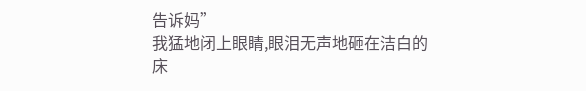告诉妈”
我猛地闭上眼睛,眼泪无声地砸在洁白的床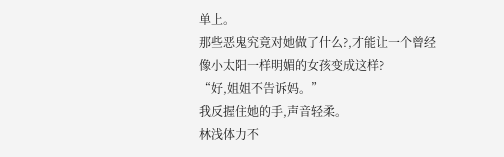单上。
那些恶鬼究竟对她做了什么?,才能让一个曾经像小太阳一样明媚的女孩变成这样?
“好,姐姐不告诉妈。”
我反握住她的手,声音轻柔。
林浅体力不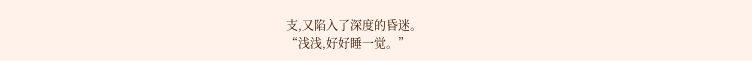支,又陷入了深度的昏迷。
“浅浅,好好睡一觉。”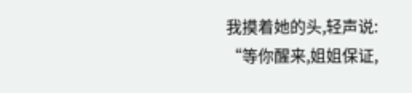我摸着她的头,轻声说:
“等你醒来,姐姐保证,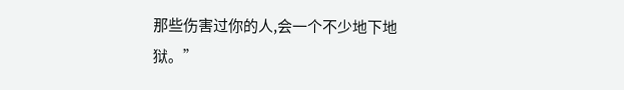那些伤害过你的人,会一个不少地下地狱。”